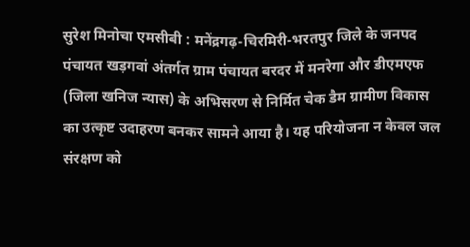सुरेश मिनोचा एमसीबी : मनेंद्रगढ़-चिरमिरी-भरतपुर जिले के जनपद पंचायत खड़गवां अंतर्गत ग्राम पंचायत बरदर में मनरेगा और डीएमएफ (जिला खनिज न्यास) के अभिसरण से निर्मित चेक डैम ग्रामीण विकास का उत्कृष्ट उदाहरण बनकर सामने आया है। यह परियोजना न केवल जल संरक्षण को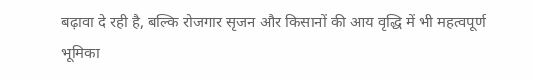बढ़ावा दे रही है, बल्कि रोजगार सृजन और किसानों की आय वृद्धि में भी महत्वपूर्ण भूमिका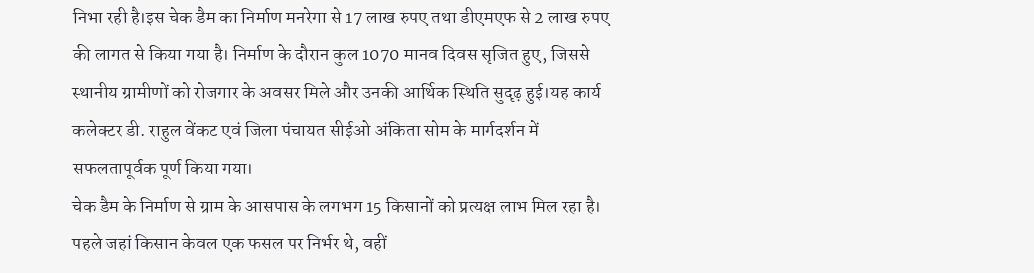निभा रही है।इस चेक डैम का निर्माण मनरेगा से 17 लाख रुपए तथा डीएमएफ से 2 लाख रुपए की लागत से किया गया है। निर्माण के दौरान कुल 1070 मानव दिवस सृजित हुए, जिससे स्थानीय ग्रामीणों को रोजगार के अवसर मिले और उनकी आर्थिक स्थिति सुदृढ़ हुई।यह कार्य कलेक्टर डी. राहुल वेंकट एवं जिला पंचायत सीईओ अंकिता सोम के मार्गदर्शन में सफलतापूर्वक पूर्ण किया गया।
चेक डैम के निर्माण से ग्राम के आसपास के लगभग 15 किसानों को प्रत्यक्ष लाभ मिल रहा है। पहले जहां किसान केवल एक फसल पर निर्भर थे, वहीं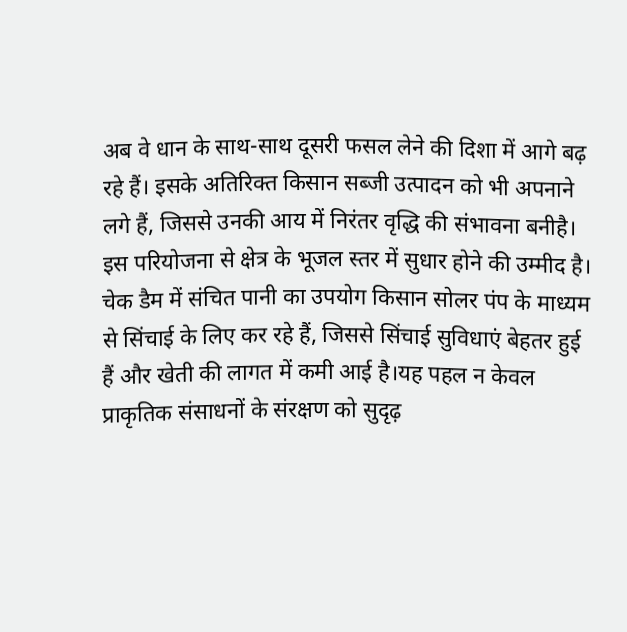अब वे धान के साथ-साथ दूसरी फसल लेने की दिशा में आगे बढ़ रहे हैं। इसके अतिरिक्त किसान सब्जी उत्पादन को भी अपनाने लगे हैं, जिससे उनकी आय में निरंतर वृद्धि की संभावना बनीहै।
इस परियोजना से क्षेत्र के भूजल स्तर में सुधार होने की उम्मीद है। चेक डैम में संचित पानी का उपयोग किसान सोलर पंप के माध्यम से सिंचाई के लिए कर रहे हैं, जिससे सिंचाई सुविधाएं बेहतर हुई हैं और खेती की लागत में कमी आई है।यह पहल न केवल प्राकृतिक संसाधनों के संरक्षण को सुदृढ़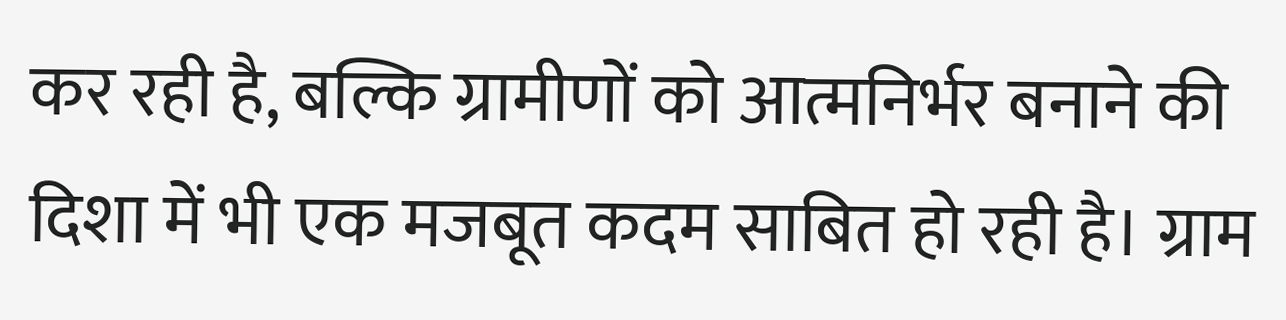कर रही है, बल्कि ग्रामीणों को आत्मनिर्भर बनाने की दिशा में भी एक मजबूत कदम साबित हो रही है। ग्राम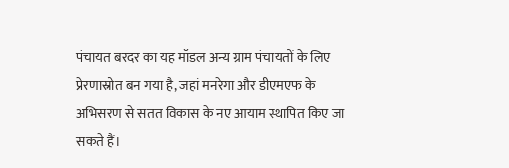पंचायत बरदर का यह मॉडल अन्य ग्राम पंचायतों के लिए प्रेरणास्रोत बन गया है, जहां मनरेगा और डीएमएफ के अभिसरण से सतत विकास के नए आयाम स्थापित किए जा सकते हैं।